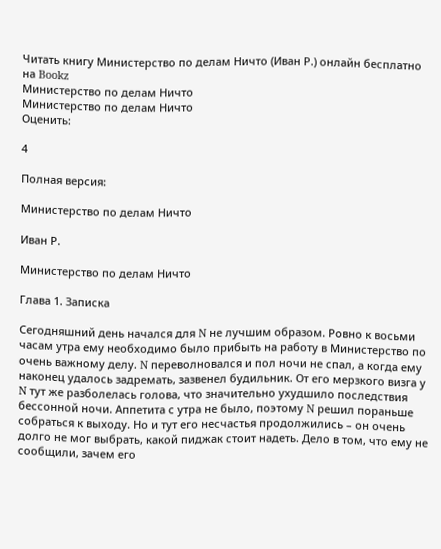Читать книгу Министерство по делам Ничто (Иван Р.) онлайн бесплатно на Bookz
Министерство по делам Ничто
Министерство по делам Ничто
Оценить:

4

Полная версия:

Министерство по делам Ничто

Иван Р.

Министерство по делам Ничто

Глава 1. Записка

Сегодняшний день начался для N не лучшим образом. Ровно к восьми часам утра ему необходимо было прибыть на работу в Министерство по очень важному делу. N переволновался и пол ночи не спал, а когда ему наконец удалось задремать, зазвенел будильник. От его мерзкого визга у N тут же разболелась голова, что значительно ухудшило последствия бессонной ночи. Аппетита с утра не было, поэтому N решил пораньше собраться к выходу. Но и тут его несчастья продолжились – он очень долго не мог выбрать, какой пиджак стоит надеть. Дело в том, что ему не сообщили, зачем его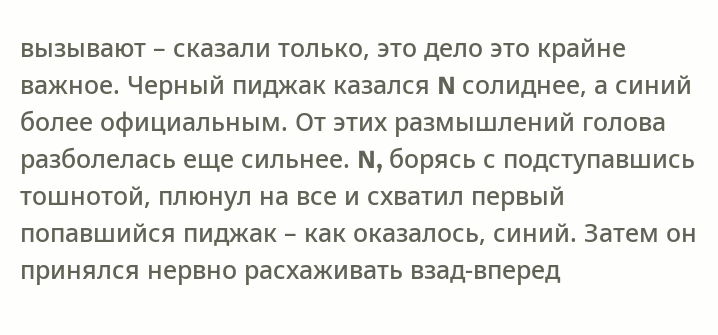вызывают – сказали только, это дело это крайне важное. Черный пиджак казался N солиднее, а синий более официальным. От этих размышлений голова разболелась еще сильнее. N, борясь с подступавшись тошнотой, плюнул на все и схватил первый попавшийся пиджак – как оказалось, синий. Затем он принялся нервно расхаживать взад-вперед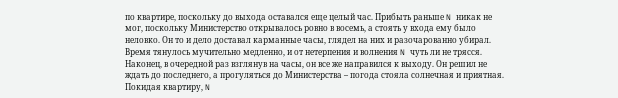по квартире, поскольку до выхода оставался еще целый час. Прибыть раньше N никак не мог, поскольку Министерство открывалось ровно в восемь, а стоять у входа ему было неловко. Он то и дело доставал карманные часы, глядел на них и разочарованно убирал. Время тянулось мучительно медленно, и от нетерпения и волнения N чуть ли не трясся. Наконец, в очередной раз взглянув на часы, он все же направился к выходу. Он решил не ждать до последнего, а прогуляться до Министерства – погода стояла солнечная и приятная. Покидая квартиру, N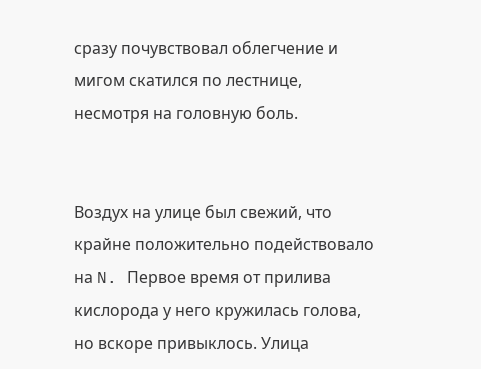сразу почувствовал облегчение и мигом скатился по лестнице, несмотря на головную боль.


Воздух на улице был свежий, что крайне положительно подействовало на N. Первое время от прилива кислорода у него кружилась голова, но вскоре привыклось. Улица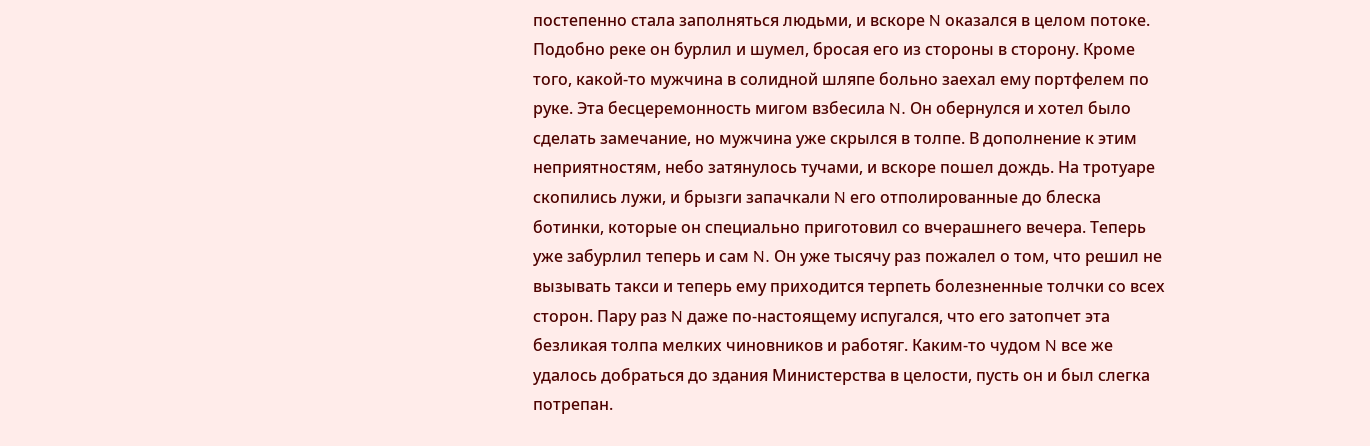постепенно стала заполняться людьми, и вскоре N оказался в целом потоке. Подобно реке он бурлил и шумел, бросая его из стороны в сторону. Кроме того, какой-то мужчина в солидной шляпе больно заехал ему портфелем по руке. Эта бесцеремонность мигом взбесила N. Он обернулся и хотел было сделать замечание, но мужчина уже скрылся в толпе. В дополнение к этим неприятностям, небо затянулось тучами, и вскоре пошел дождь. На тротуаре скопились лужи, и брызги запачкали N его отполированные до блеска ботинки, которые он специально приготовил со вчерашнего вечера. Теперь уже забурлил теперь и сам N. Он уже тысячу раз пожалел о том, что решил не вызывать такси и теперь ему приходится терпеть болезненные толчки со всех сторон. Пару раз N даже по-настоящему испугался, что его затопчет эта безликая толпа мелких чиновников и работяг. Каким-то чудом N все же удалось добраться до здания Министерства в целости, пусть он и был слегка потрепан.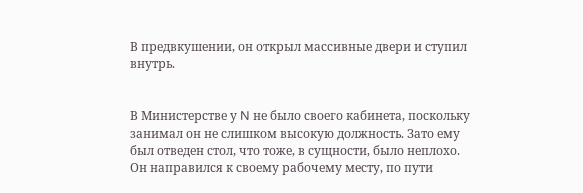В предвкушении, он открыл массивные двери и ступил внутрь.


В Министерстве у N не было своего кабинета, поскольку занимал он не слишком высокую должность. Зато ему был отведен стол, что тоже, в сущности, было неплохо. Он направился к своему рабочему месту, по пути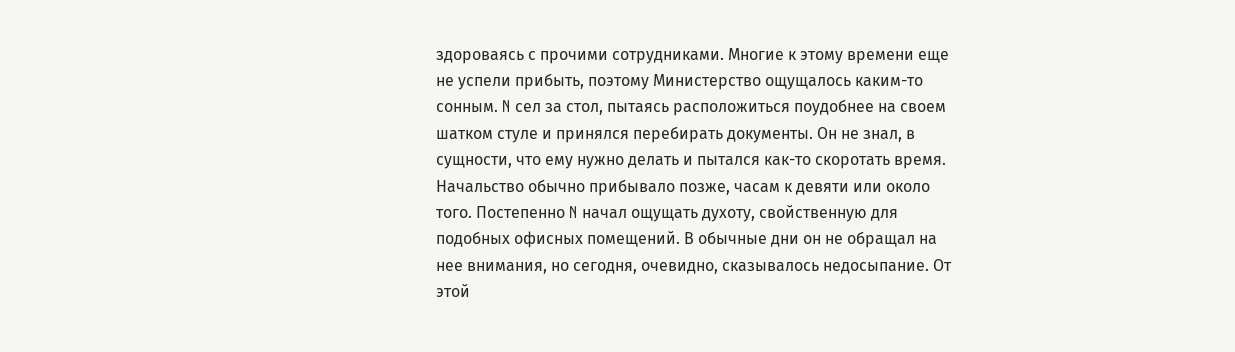здороваясь с прочими сотрудниками. Многие к этому времени еще не успели прибыть, поэтому Министерство ощущалось каким-то сонным. N сел за стол, пытаясь расположиться поудобнее на своем шатком стуле и принялся перебирать документы. Он не знал, в сущности, что ему нужно делать и пытался как-то скоротать время. Начальство обычно прибывало позже, часам к девяти или около того. Постепенно N начал ощущать духоту, свойственную для подобных офисных помещений. В обычные дни он не обращал на нее внимания, но сегодня, очевидно, сказывалось недосыпание. От этой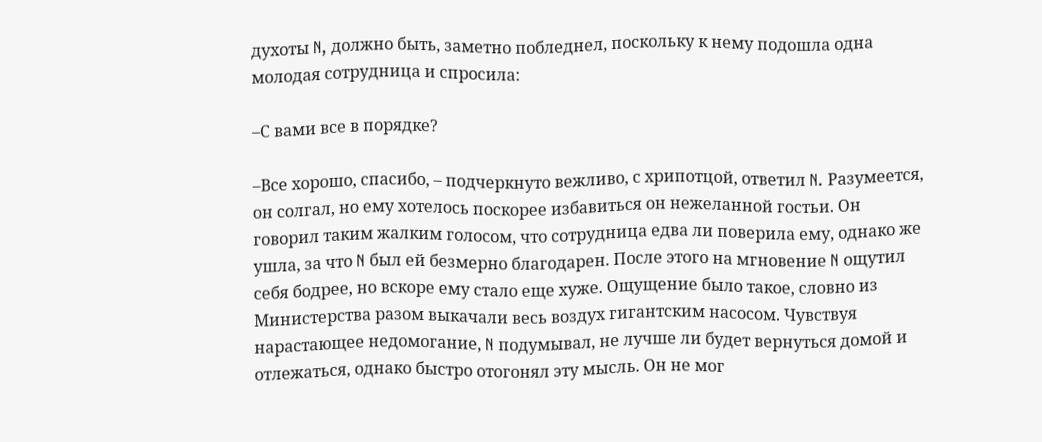духоты N, должно быть, заметно побледнел, поскольку к нему подошла одна молодая сотрудница и спросила:

–С вами все в порядке?

–Все хорошо, спасибо, – подчеркнуто вежливо, с хрипотцой, ответил N. Разумеется, он солгал, но ему хотелось поскорее избавиться он нежеланной гостьи. Он говорил таким жалким голосом, что сотрудница едва ли поверила ему, однако же ушла, за что N был ей безмерно благодарен. После этого на мгновение N ощутил себя бодрее, но вскоре ему стало еще хуже. Ощущение было такое, словно из Министерства разом выкачали весь воздух гигантским насосом. Чувствуя нарастающее недомогание, N подумывал, не лучше ли будет вернуться домой и отлежаться, однако быстро отогонял эту мысль. Он не мог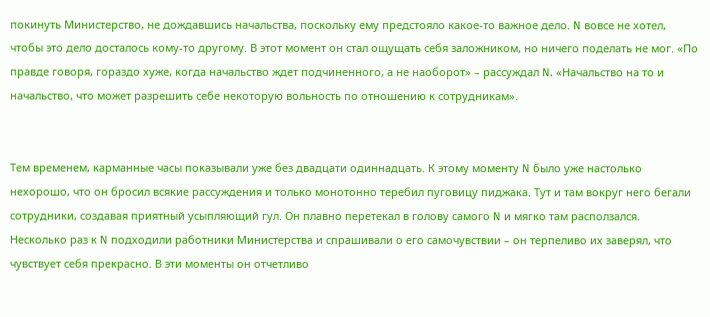покинуть Министерство, не дождавшись начальства, поскольку ему предстояло какое-то важное дело. N вовсе не хотел, чтобы это дело досталось кому-то другому. В этот момент он стал ощущать себя заложником, но ничего поделать не мог. «По правде говоря, гораздо хуже, когда начальство ждет подчиненного, а не наоборот» – рассуждал N. «Начальство на то и начальство, что может разрешить себе некоторую вольность по отношению к сотрудникам».


Тем временем, карманные часы показывали уже без двадцати одиннадцать. К этому моменту N было уже настолько нехорошо, что он бросил всякие рассуждения и только монотонно теребил пуговицу пиджака. Тут и там вокруг него бегали сотрудники, создавая приятный усыпляющий гул. Он плавно перетекал в голову самого N и мягко там расползался. Несколько раз к N подходили работники Министерства и спрашивали о его самочувствии – он терпеливо их заверял, что чувствует себя прекрасно. В эти моменты он отчетливо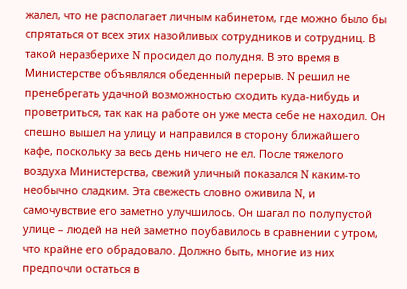жалел, что не располагает личным кабинетом, где можно было бы спрятаться от всех этих назойливых сотрудников и сотрудниц. В такой неразберихе N просидел до полудня. В это время в Министерстве объявлялся обеденный перерыв. N решил не пренебрегать удачной возможностью сходить куда-нибудь и проветриться, так как на работе он уже места себе не находил. Он спешно вышел на улицу и направился в сторону ближайшего кафе, поскольку за весь день ничего не ел. После тяжелого воздуха Министерства, свежий уличный показался N каким-то необычно сладким. Эта свежесть словно оживила N, и самочувствие его заметно улучшилось. Он шагал по полупустой улице – людей на ней заметно поубавилось в сравнении с утром, что крайне его обрадовало. Должно быть, многие из них предпочли остаться в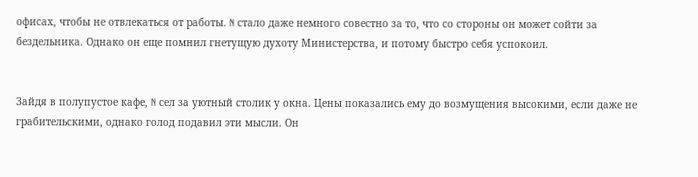офисах, чтобы не отвлекаться от работы. N стало даже немного совестно за то, что со стороны он может сойти за бездельника. Однако он еще помнил гнетущую духоту Министерства, и потому быстро себя успокоил.


Зайдя в полупустое кафе, N сел за уютный столик у окна. Цены показались ему до возмущения высокими, если даже не грабительскими, однако голод подавил эти мысли. Он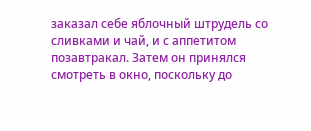заказал себе яблочный штрудель со сливками и чай, и с аппетитом позавтракал. Затем он принялся смотреть в окно, поскольку до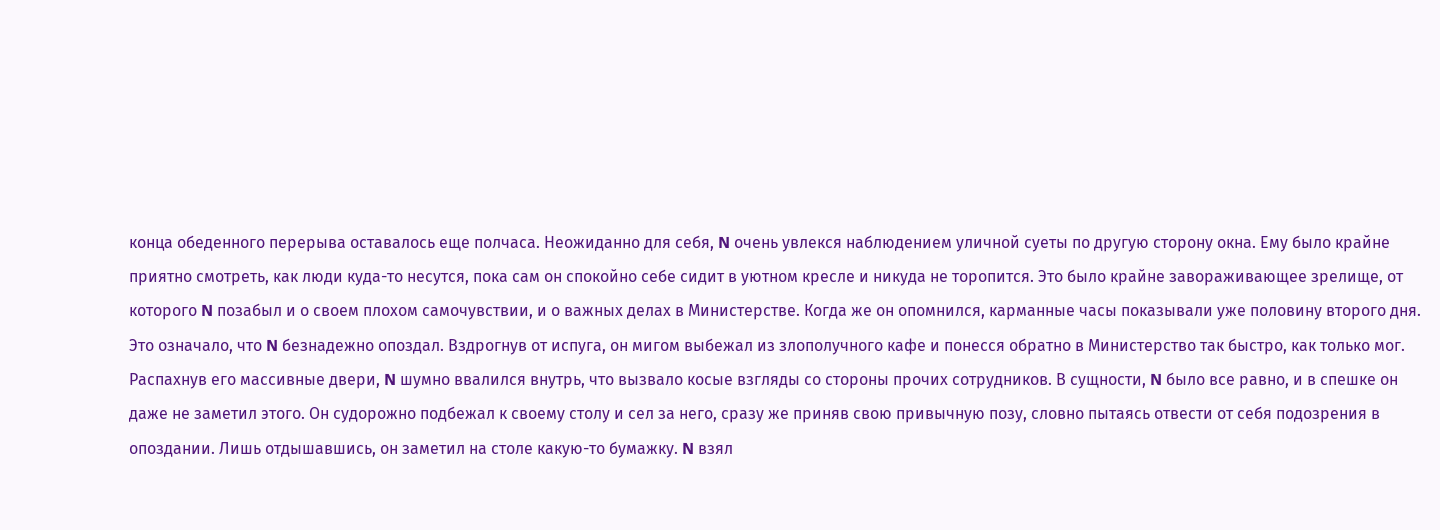конца обеденного перерыва оставалось еще полчаса. Неожиданно для себя, N очень увлекся наблюдением уличной суеты по другую сторону окна. Ему было крайне приятно смотреть, как люди куда-то несутся, пока сам он спокойно себе сидит в уютном кресле и никуда не торопится. Это было крайне завораживающее зрелище, от которого N позабыл и о своем плохом самочувствии, и о важных делах в Министерстве. Когда же он опомнился, карманные часы показывали уже половину второго дня. Это означало, что N безнадежно опоздал. Вздрогнув от испуга, он мигом выбежал из злополучного кафе и понесся обратно в Министерство так быстро, как только мог. Распахнув его массивные двери, N шумно ввалился внутрь, что вызвало косые взгляды со стороны прочих сотрудников. В сущности, N было все равно, и в спешке он даже не заметил этого. Он судорожно подбежал к своему столу и сел за него, сразу же приняв свою привычную позу, словно пытаясь отвести от себя подозрения в опоздании. Лишь отдышавшись, он заметил на столе какую-то бумажку. N взял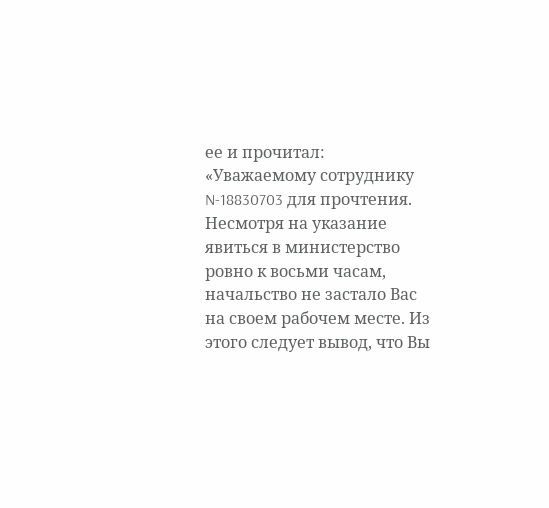ее и прочитал: «Уважаемому сотруднику N-18830703 для прочтения. Несмотря на указание явиться в министерство ровно к восьми часам, начальство не застало Вас на своем рабочем месте. Из этого следует вывод, что Вы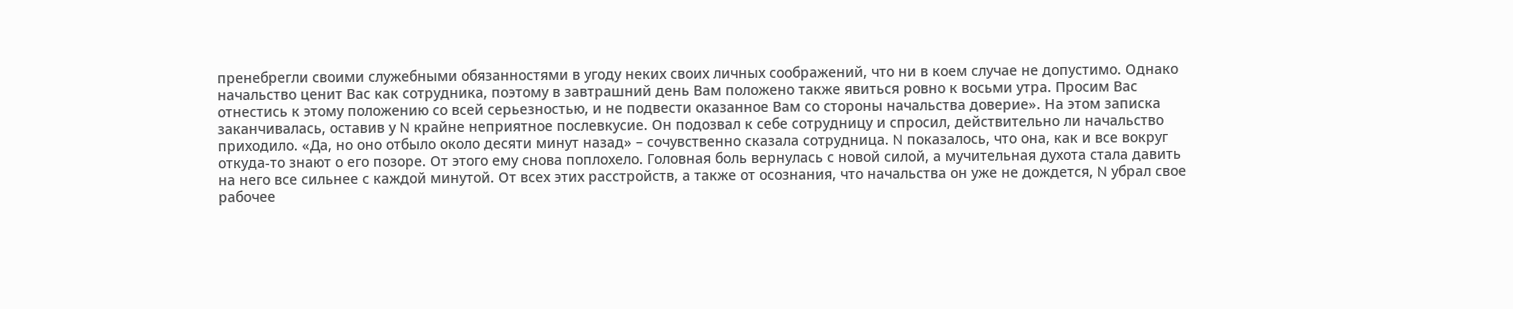пренебрегли своими служебными обязанностями в угоду неких своих личных соображений, что ни в коем случае не допустимо. Однако начальство ценит Вас как сотрудника, поэтому в завтрашний день Вам положено также явиться ровно к восьми утра. Просим Вас отнестись к этому положению со всей серьезностью, и не подвести оказанное Вам со стороны начальства доверие». На этом записка заканчивалась, оставив у N крайне неприятное послевкусие. Он подозвал к себе сотрудницу и спросил, действительно ли начальство приходило. «Да, но оно отбыло около десяти минут назад» – сочувственно сказала сотрудница. N показалось, что она, как и все вокруг откуда-то знают о его позоре. От этого ему снова поплохело. Головная боль вернулась с новой силой, а мучительная духота стала давить на него все сильнее с каждой минутой. От всех этих расстройств, а также от осознания, что начальства он уже не дождется, N убрал свое рабочее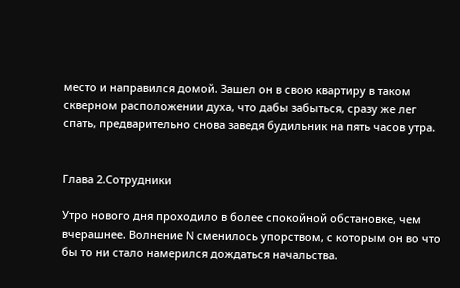место и направился домой. Зашел он в свою квартиру в таком скверном расположении духа, что дабы забыться, сразу же лег спать, предварительно снова заведя будильник на пять часов утра.


Глава 2.Сотрудники

Утро нового дня проходило в более спокойной обстановке, чем вчерашнее. Волнение N сменилось упорством, с которым он во что бы то ни стало намерился дождаться начальства.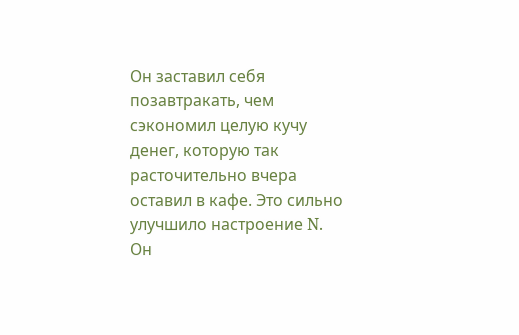Он заставил себя позавтракать, чем сэкономил целую кучу денег, которую так расточительно вчера оставил в кафе. Это сильно улучшило настроение N. Он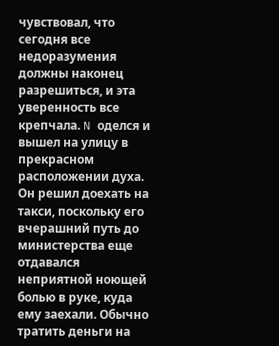чувствовал, что сегодня все недоразумения должны наконец разрешиться, и эта уверенность все крепчала. N оделся и вышел на улицу в прекрасном расположении духа. Он решил доехать на такси, поскольку его вчерашний путь до министерства еще отдавался неприятной ноющей болью в руке, куда ему заехали. Обычно тратить деньги на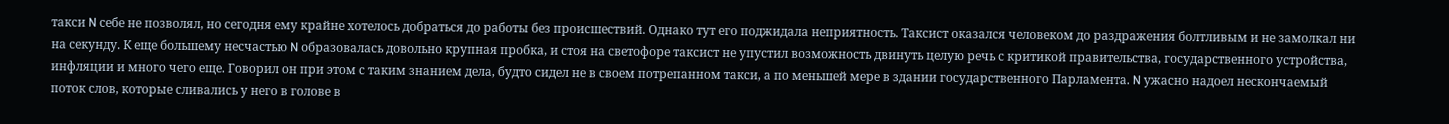такси N себе не позволял, но сегодня ему крайне хотелось добраться до работы без происшествий. Однако тут его поджидала неприятность. Таксист оказался человеком до раздражения болтливым и не замолкал ни на секунду. К еще большему несчастью N образовалась довольно крупная пробка, и стоя на светофоре таксист не упустил возможность двинуть целую речь с критикой правительства, государственного устройства, инфляции и много чего еще. Говорил он при этом с таким знанием дела, будто сидел не в своем потрепанном такси, а по меньшей мере в здании государственного Парламента. N ужасно надоел нескончаемый поток слов, которые сливались у него в голове в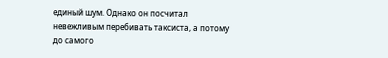единый шум. Однако он посчитал невежливым перебивать таксиста, а потому до самого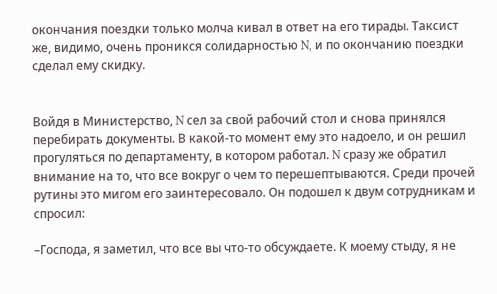окончания поездки только молча кивал в ответ на его тирады. Таксист же, видимо, очень проникся солидарностью N, и по окончанию поездки сделал ему скидку.


Войдя в Министерство, N сел за свой рабочий стол и снова принялся перебирать документы. В какой-то момент ему это надоело, и он решил прогуляться по департаменту, в котором работал. N сразу же обратил внимание на то, что все вокруг о чем то перешептываются. Среди прочей рутины это мигом его заинтересовало. Он подошел к двум сотрудникам и спросил:

–Господа, я заметил, что все вы что-то обсуждаете. К моему стыду, я не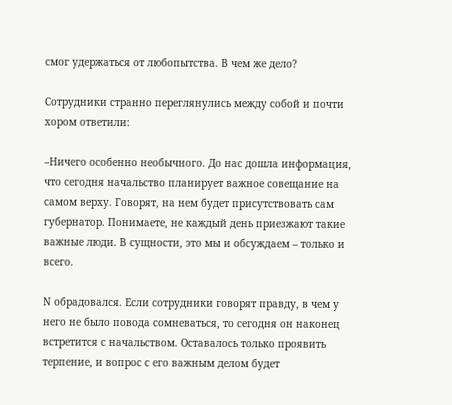смог удержаться от любопытства. В чем же дело?

Сотрудники странно переглянулись между собой и почти хором ответили:

–Ничего особенно необычного. До нас дошла информация, что сегодня начальство планирует важное совещание на самом верху. Говорят, на нем будет присутствовать сам губернатор. Понимаете, не каждый день приезжают такие важные люди. В сущности, это мы и обсуждаем – только и всего.

N обрадовался. Если сотрудники говорят правду, в чем у него не было повода сомневаться, то сегодня он наконец встретится с начальством. Оставалось только проявить терпение, и вопрос с его важным делом будет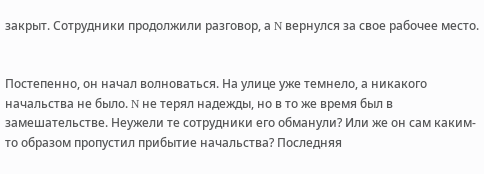закрыт. Сотрудники продолжили разговор, а N вернулся за свое рабочее место.


Постепенно, он начал волноваться. На улице уже темнело, а никакого начальства не было. N не терял надежды, но в то же время был в замешательстве. Неужели те сотрудники его обманули? Или же он сам каким-то образом пропустил прибытие начальства? Последняя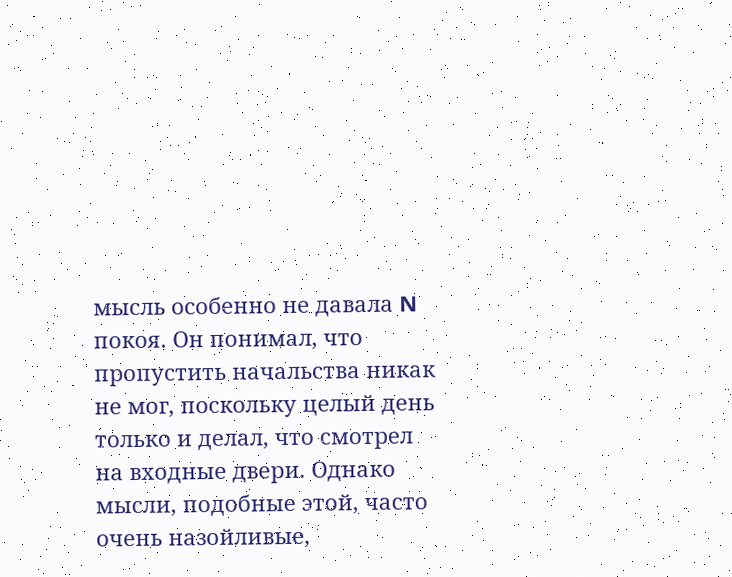мысль особенно не давала N покоя. Он понимал, что пропустить начальства никак не мог, поскольку целый день только и делал, что смотрел на входные двери. Однако мысли, подобные этой, часто очень назойливые,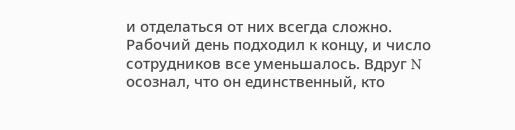и отделаться от них всегда сложно. Рабочий день подходил к концу, и число сотрудников все уменьшалось. Вдруг N осознал, что он единственный, кто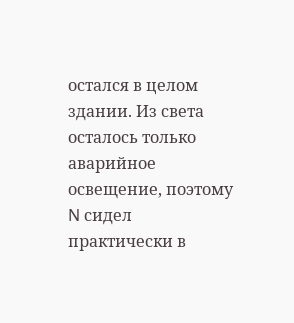остался в целом здании. Из света осталось только аварийное освещение, поэтому N сидел практически в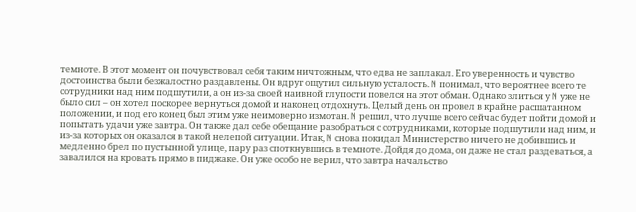темноте. В этот момент он почувствовал себя таким ничтожным, что едва не заплакал. Его уверенность и чувство достоинства были безжалостно раздавлены. Он вдруг ощутил сильную усталость. N понимал, что вероятнее всего те сотрудники над ним подшутили, а он из-за своей наивной глупости повелся на этот обман. Однако злиться у N уже не было сил – он хотел поскорее вернуться домой и наконец отдохнуть. Целый день он провел в крайне расшатанном положении, и под его конец был этим уже неимоверно измотан. N решил, что лучше всего сейчас будет пойти домой и попытать удачи уже завтра. Он также дал себе обещание разобраться с сотрудниками, которые подшутили над ним, и из-за которых он оказался в такой нелепой ситуации. Итак, N снова покидал Министерство ничего не добившись и медленно брел по пустынной улице, пару раз споткнувшись в темноте. Дойдя до дома, он даже не стал раздеваться, а завалился на кровать прямо в пиджаке. Он уже особо не верил, что завтра начальство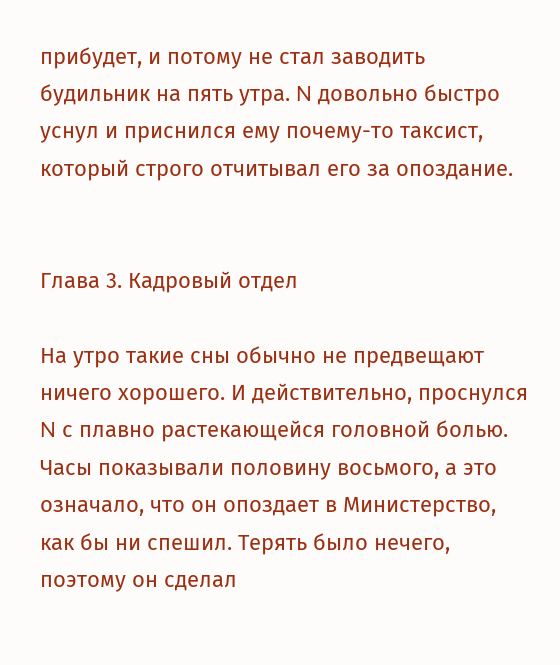прибудет, и потому не стал заводить будильник на пять утра. N довольно быстро уснул и приснился ему почему-то таксист, который строго отчитывал его за опоздание.


Глава 3. Кадровый отдел

На утро такие сны обычно не предвещают ничего хорошего. И действительно, проснулся N с плавно растекающейся головной болью. Часы показывали половину восьмого, а это означало, что он опоздает в Министерство, как бы ни спешил. Терять было нечего, поэтому он сделал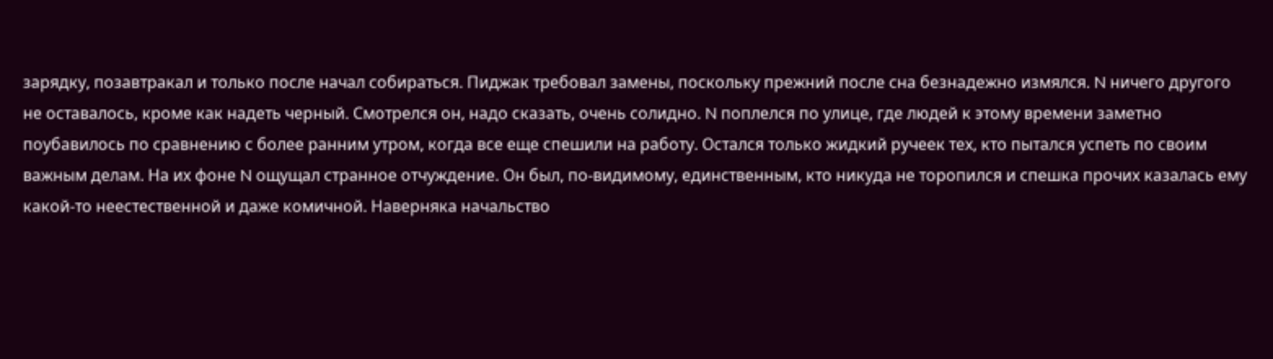зарядку, позавтракал и только после начал собираться. Пиджак требовал замены, поскольку прежний после сна безнадежно измялся. N ничего другого не оставалось, кроме как надеть черный. Смотрелся он, надо сказать, очень солидно. N поплелся по улице, где людей к этому времени заметно поубавилось по сравнению с более ранним утром, когда все еще спешили на работу. Остался только жидкий ручеек тех, кто пытался успеть по своим важным делам. На их фоне N ощущал странное отчуждение. Он был, по-видимому, единственным, кто никуда не торопился и спешка прочих казалась ему какой-то неестественной и даже комичной. Наверняка начальство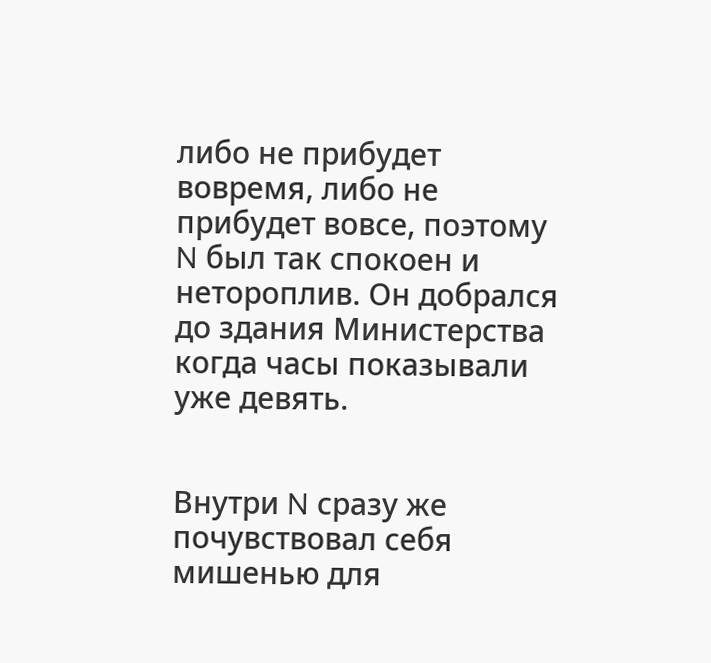либо не прибудет вовремя, либо не прибудет вовсе, поэтому N был так спокоен и нетороплив. Он добрался до здания Министерства когда часы показывали уже девять.


Внутри N сразу же почувствовал себя мишенью для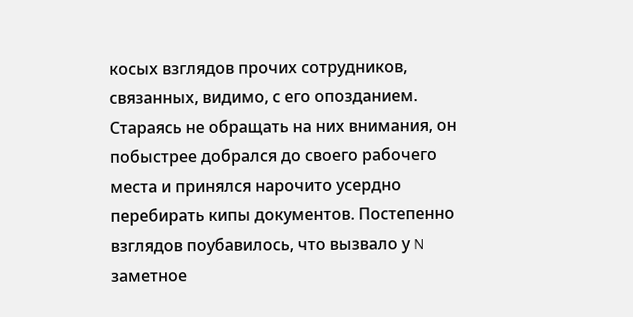косых взглядов прочих сотрудников, связанных, видимо, с его опозданием. Стараясь не обращать на них внимания, он побыстрее добрался до своего рабочего места и принялся нарочито усердно перебирать кипы документов. Постепенно взглядов поубавилось, что вызвало у N заметное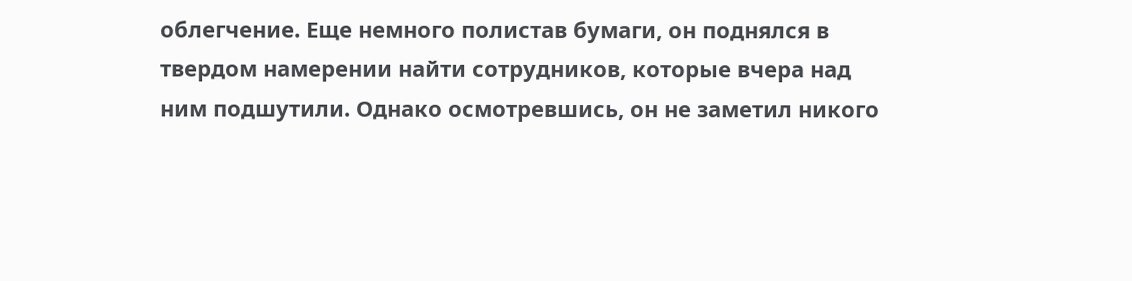облегчение. Еще немного полистав бумаги, он поднялся в твердом намерении найти сотрудников, которые вчера над ним подшутили. Однако осмотревшись, он не заметил никого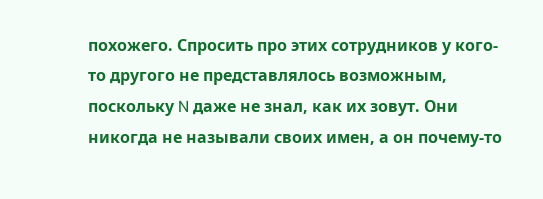похожего. Спросить про этих сотрудников у кого-то другого не представлялось возможным, поскольку N даже не знал, как их зовут. Они никогда не называли своих имен, а он почему-то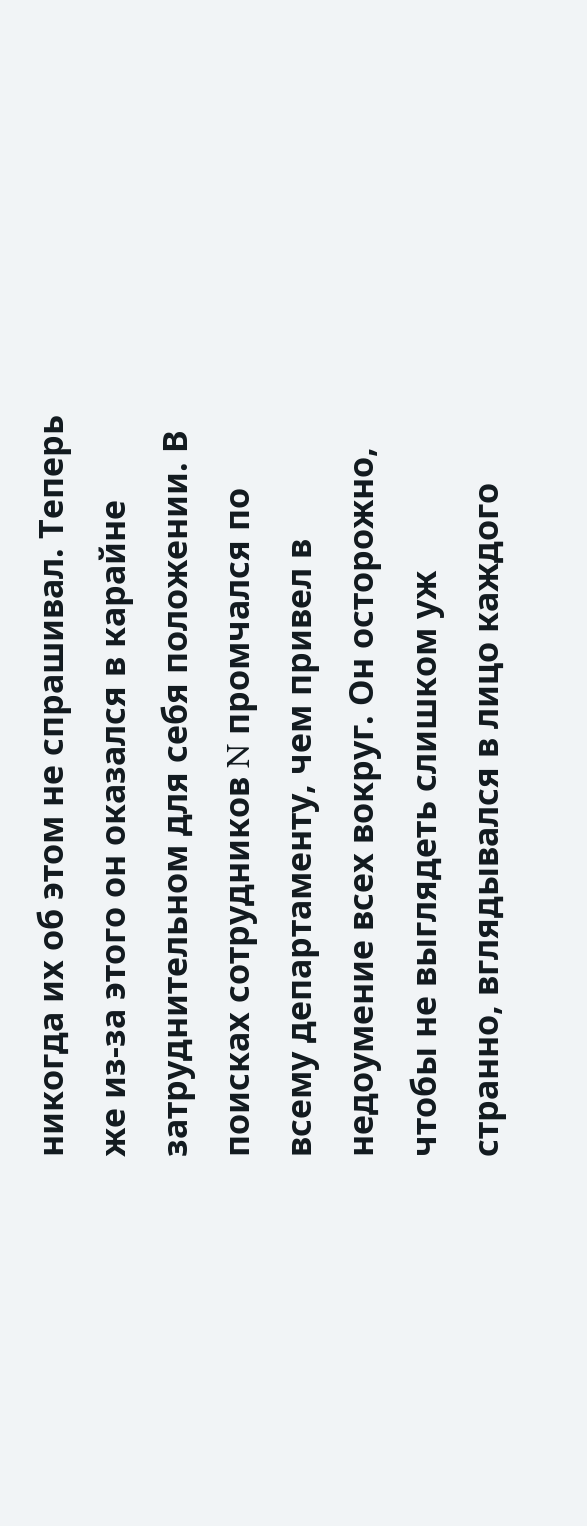никогда их об этом не спрашивал. Теперь же из-за этого он оказался в карайне затруднительном для себя положении. В поисках сотрудников N промчался по всему департаменту, чем привел в недоумение всех вокруг. Он осторожно, чтобы не выглядеть слишком уж странно, вглядывался в лицо каждого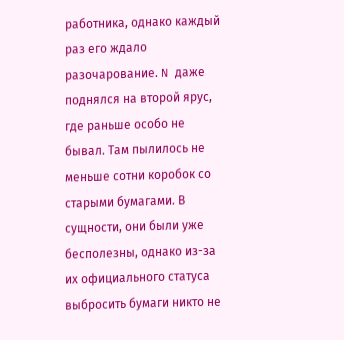работника, однако каждый раз его ждало разочарование. N даже поднялся на второй ярус, где раньше особо не бывал. Там пылилось не меньше сотни коробок со старыми бумагами. В сущности, они были уже бесполезны, однако из-за их официального статуса выбросить бумаги никто не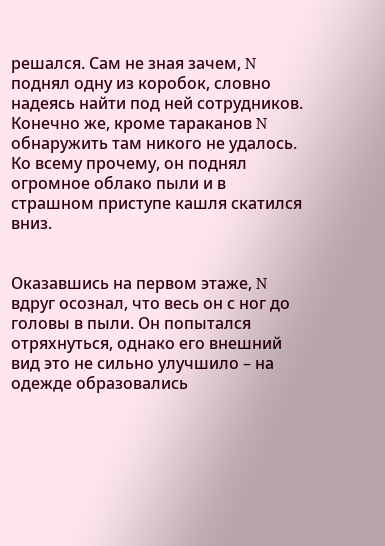решался. Сам не зная зачем, N поднял одну из коробок, словно надеясь найти под ней сотрудников. Конечно же, кроме тараканов N обнаружить там никого не удалось. Ко всему прочему, он поднял огромное облако пыли и в страшном приступе кашля скатился вниз.


Оказавшись на первом этаже, N вдруг осознал, что весь он с ног до головы в пыли. Он попытался отряхнуться, однако его внешний вид это не сильно улучшило – на одежде образовались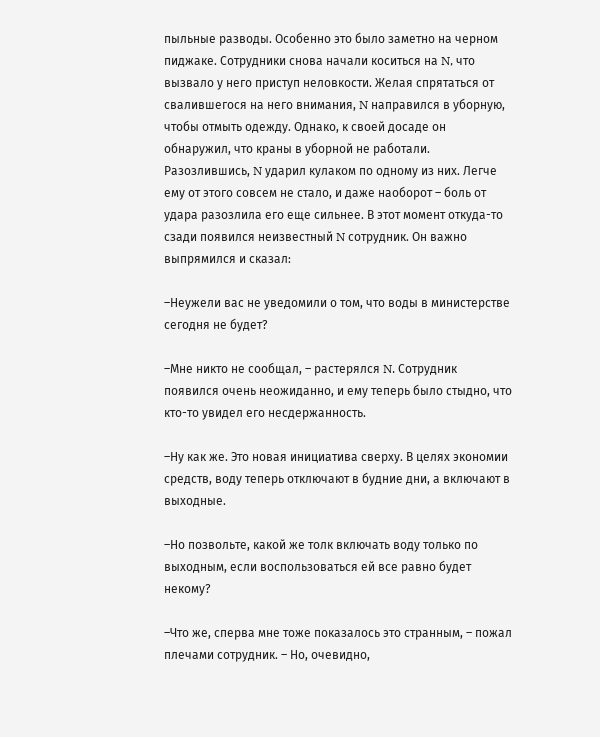пыльные разводы. Особенно это было заметно на черном пиджаке. Сотрудники снова начали коситься на N, что вызвало у него приступ неловкости. Желая спрятаться от свалившегося на него внимания, N направился в уборную, чтобы отмыть одежду. Однако, к своей досаде он обнаружил, что краны в уборной не работали. Разозлившись, N ударил кулаком по одному из них. Легче ему от этого совсем не стало, и даже наоборот – боль от удара разозлила его еще сильнее. В этот момент откуда-то сзади появился неизвестный N сотрудник. Он важно выпрямился и сказал:

–Неужели вас не уведомили о том, что воды в министерстве сегодня не будет?

–Мне никто не сообщал, – растерялся N. Сотрудник появился очень неожиданно, и ему теперь было стыдно, что кто-то увидел его несдержанность.

–Ну как же. Это новая инициатива сверху. В целях экономии средств, воду теперь отключают в будние дни, а включают в выходные.

–Но позвольте, какой же толк включать воду только по выходным, если воспользоваться ей все равно будет некому?

–Что же, сперва мне тоже показалось это странным, – пожал плечами сотрудник. – Но, очевидно,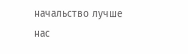начальство лучше нас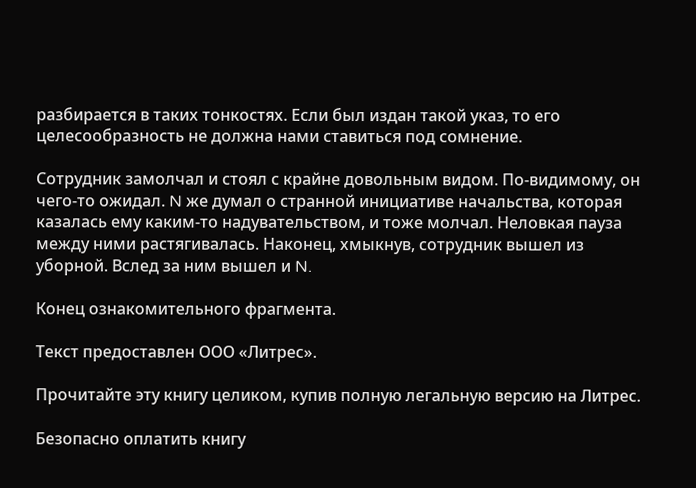разбирается в таких тонкостях. Если был издан такой указ, то его целесообразность не должна нами ставиться под сомнение.

Сотрудник замолчал и стоял с крайне довольным видом. По-видимому, он чего-то ожидал. N же думал о странной инициативе начальства, которая казалась ему каким-то надувательством, и тоже молчал. Неловкая пауза между ними растягивалась. Наконец, хмыкнув, сотрудник вышел из уборной. Вслед за ним вышел и N.

Конец ознакомительного фрагмента.

Текст предоставлен ООО «Литрес».

Прочитайте эту книгу целиком, купив полную легальную версию на Литрес.

Безопасно оплатить книгу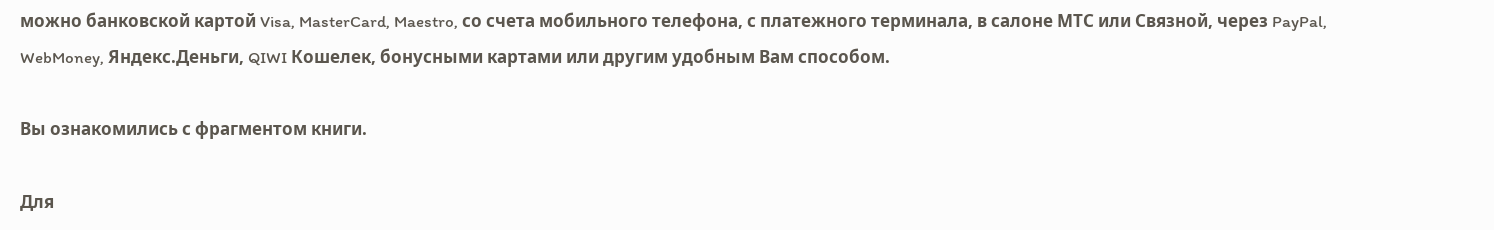можно банковской картой Visa, MasterCard, Maestro, со счета мобильного телефона, с платежного терминала, в салоне МТС или Связной, через PayPal, WebMoney, Яндекс.Деньги, QIWI Кошелек, бонусными картами или другим удобным Вам способом.

Вы ознакомились с фрагментом книги.

Для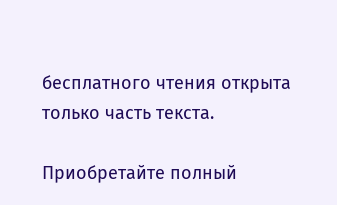бесплатного чтения открыта только часть текста.

Приобретайте полный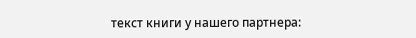текст книги у нашего партнера: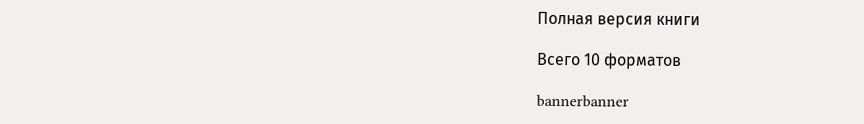Полная версия книги

Всего 10 форматов

bannerbanner